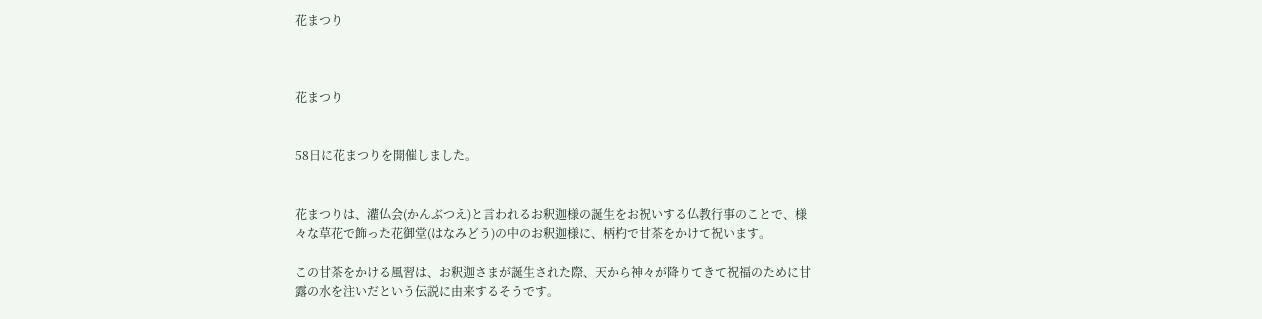花まつり



花まつり


58日に花まつりを開催しました。


花まつりは、灌仏会(かんぶつえ)と言われるお釈迦様の誕生をお祝いする仏教行事のことで、様々な草花で飾った花御堂(はなみどう)の中のお釈迦様に、柄杓で甘茶をかけて祝います。

この甘茶をかける風習は、お釈迦さまが誕生された際、天から神々が降りてきて祝福のために甘露の水を注いだという伝説に由来するそうです。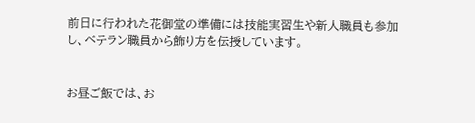前日に行われた花御堂の準備には技能実習生や新人職員も参加し、ベテラン職員から飾り方を伝授しています。


お昼ご飯では、お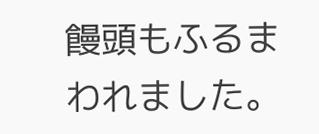饅頭もふるまわれました。